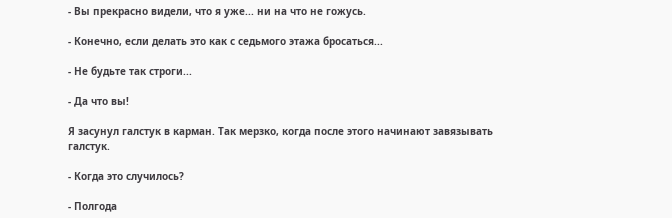- Вы прекрасно видели, что я уже... ни на что не гожусь.

- Конечно, если делать это как с седьмого этажа бросаться...

- Не будьте так строги...

- Да что вы!

Я засунул галстук в карман. Так мерзко, когда после этого начинают завязывать галстук.

- Когда это случилось?

- Полгода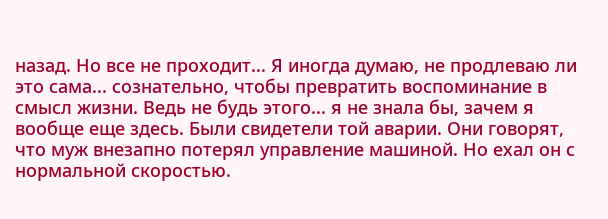назад. Но все не проходит... Я иногда думаю, не продлеваю ли это сама... сознательно, чтобы превратить воспоминание в смысл жизни. Ведь не будь этого... я не знала бы, зачем я вообще еще здесь. Были свидетели той аварии. Они говорят, что муж внезапно потерял управление машиной. Но ехал он с нормальной скоростью.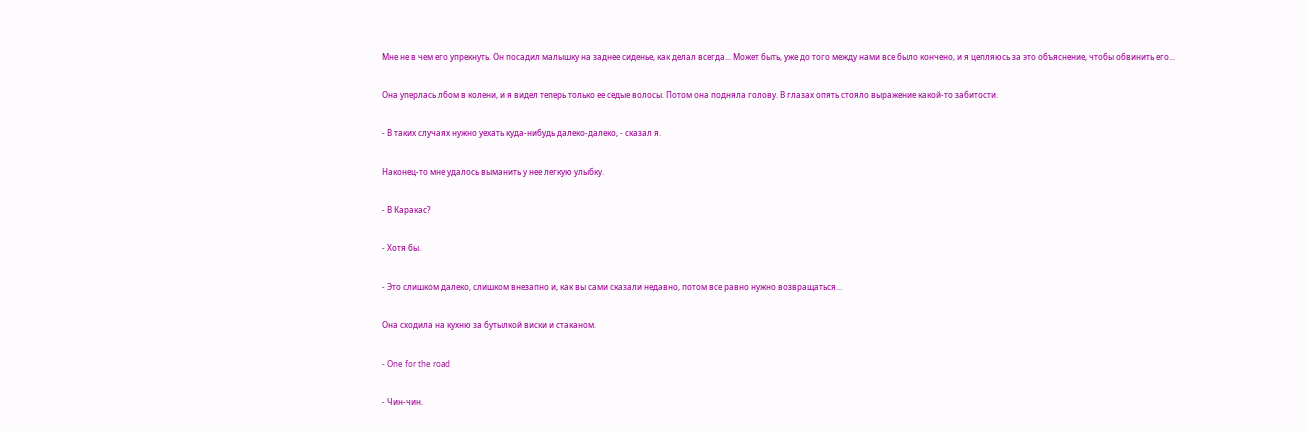Мне не в чем его упрекнуть. Он посадил малышку на заднее сиденье, как делал всегда... Может быть, уже до того между нами все было кончено, и я цепляюсь за это объяснение, чтобы обвинить его...

Она уперлась лбом в колени, и я видел теперь только ее седые волосы. Потом она подняла голову. В глазах опять стояло выражение какой-то забитости.

- В таких случаях нужно уехать куда-нибудь далеко-далеко, - сказал я.

Наконец-то мне удалось выманить у нее легкую улыбку.

- В Каракас?

- Хотя бы.

- Это слишком далеко, слишком внезапно и, как вы сами сказали недавно, потом все равно нужно возвращаться...

Она сходила на кухню за бутылкой виски и стаканом.

- One for the road

- Чин-чин.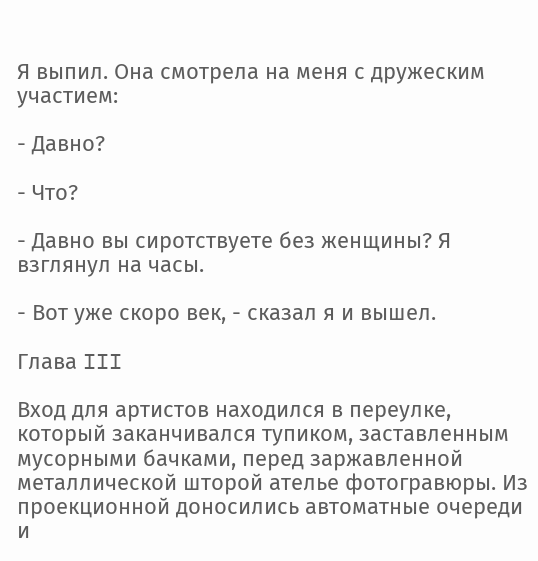Я выпил. Она смотрела на меня с дружеским участием:

- Давно?

- Что?

- Давно вы сиротствуете без женщины? Я взглянул на часы.

- Вот уже скоро век, - сказал я и вышел.

Глава III

Вход для артистов находился в переулке, который заканчивался тупиком, заставленным мусорными бачками, перед заржавленной металлической шторой ателье фотогравюры. Из проекционной доносились автоматные очереди и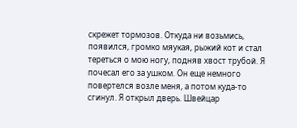скрежет тормозов. Откуда ни возьмись, появился, громко мяукая, рыжий кот и стал тереться о мою ногу, подняв хвост трубой. Я почесал его за ушком. Он еще немного повертелся возле меня, а потом куда-то сгинул. Я открыл дверь. Швейцар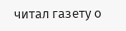читал газету о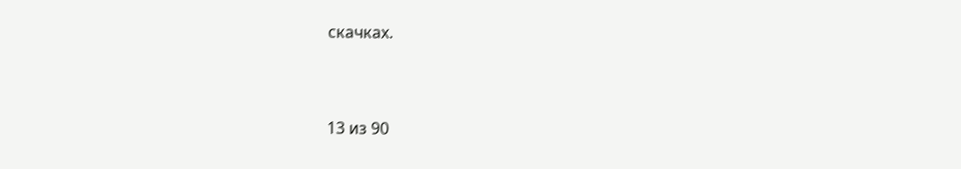скачках.



13 из 90